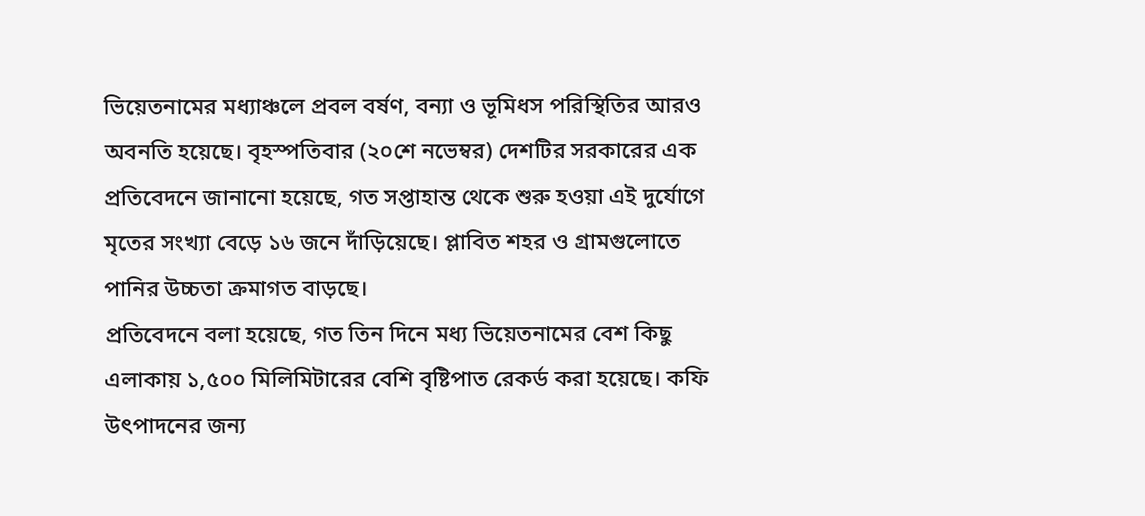ভিয়েতনামের মধ্যাঞ্চলে প্রবল বর্ষণ, বন্যা ও ভূমিধস পরিস্থিতির আরও অবনতি হয়েছে। বৃহস্পতিবার (২০শে নভেম্বর) দেশটির সরকারের এক প্রতিবেদনে জানানো হয়েছে, গত সপ্তাহান্ত থেকে শুরু হওয়া এই দুর্যোগে মৃতের সংখ্যা বেড়ে ১৬ জনে দাঁড়িয়েছে। প্লাবিত শহর ও গ্রামগুলোতে পানির উচ্চতা ক্রমাগত বাড়ছে।
প্রতিবেদনে বলা হয়েছে, গত তিন দিনে মধ্য ভিয়েতনামের বেশ কিছু এলাকায় ১,৫০০ মিলিমিটারের বেশি বৃষ্টিপাত রেকর্ড করা হয়েছে। কফি উৎপাদনের জন্য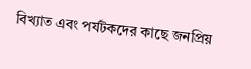বিখ্যাত এবং পর্যটকদের কাছে জনপ্রিয়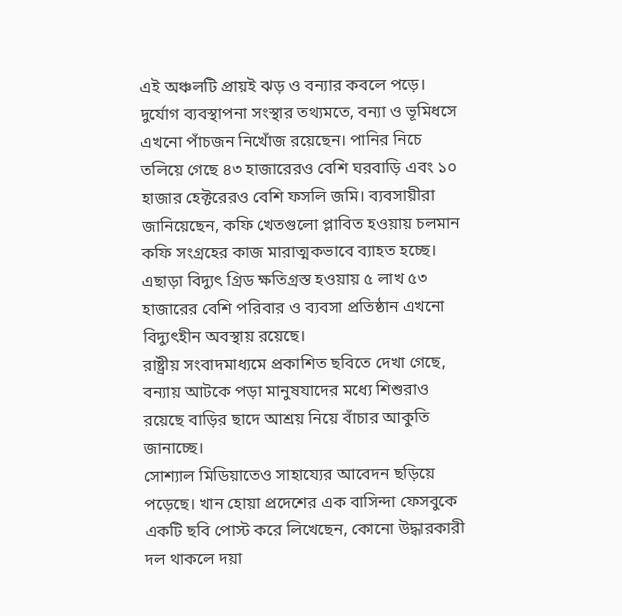এই অঞ্চলটি প্রায়ই ঝড় ও বন্যার কবলে পড়ে।
দুর্যোগ ব্যবস্থাপনা সংস্থার তথ্যমতে, বন্যা ও ভূমিধসে এখনো পাঁচজন নিখোঁজ রয়েছেন। পানির নিচে তলিয়ে গেছে ৪৩ হাজারেরও বেশি ঘরবাড়ি এবং ১০ হাজার হেক্টরেরও বেশি ফসলি জমি। ব্যবসায়ীরা জানিয়েছেন, কফি খেতগুলো প্লাবিত হওয়ায় চলমান কফি সংগ্রহের কাজ মারাত্মকভাবে ব্যাহত হচ্ছে।
এছাড়া বিদ্যুৎ গ্রিড ক্ষতিগ্রস্ত হওয়ায় ৫ লাখ ৫৩ হাজারের বেশি পরিবার ও ব্যবসা প্রতিষ্ঠান এখনো বিদ্যুৎহীন অবস্থায় রয়েছে।
রাষ্ট্রীয় সংবাদমাধ্যমে প্রকাশিত ছবিতে দেখা গেছে, বন্যায় আটকে পড়া মানুষযাদের মধ্যে শিশুরাও রয়েছে বাড়ির ছাদে আশ্রয় নিয়ে বাঁচার আকুতি জানাচ্ছে।
সোশ্যাল মিডিয়াতেও সাহায্যের আবেদন ছড়িয়ে পড়েছে। খান হোয়া প্রদেশের এক বাসিন্দা ফেসবুকে একটি ছবি পোস্ট করে লিখেছেন, কোনো উদ্ধারকারী দল থাকলে দয়া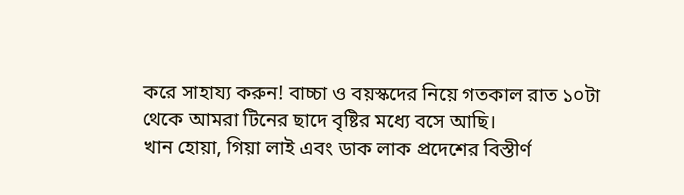করে সাহায্য করুন! বাচ্চা ও বয়স্কদের নিয়ে গতকাল রাত ১০টা থেকে আমরা টিনের ছাদে বৃষ্টির মধ্যে বসে আছি।
খান হোয়া, গিয়া লাই এবং ডাক লাক প্রদেশের বিস্তীর্ণ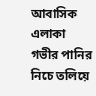আবাসিক এলাকা গভীর পানির নিচে তলিয়ে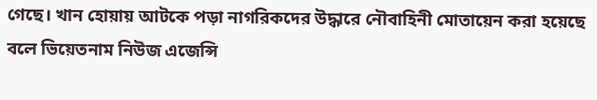গেছে। খান হোয়ায় আটকে পড়া নাগরিকদের উদ্ধারে নৌবাহিনী মোতায়েন করা হয়েছে বলে ভিয়েতনাম নিউজ এজেন্সি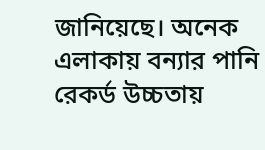জানিয়েছে। অনেক এলাকায় বন্যার পানি রেকর্ড উচ্চতায়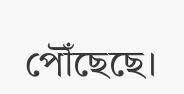পৌঁছেছে।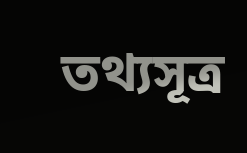তথ্যসূত্র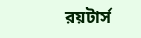রয়টার্স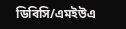ডিবিসি/এমইউএ